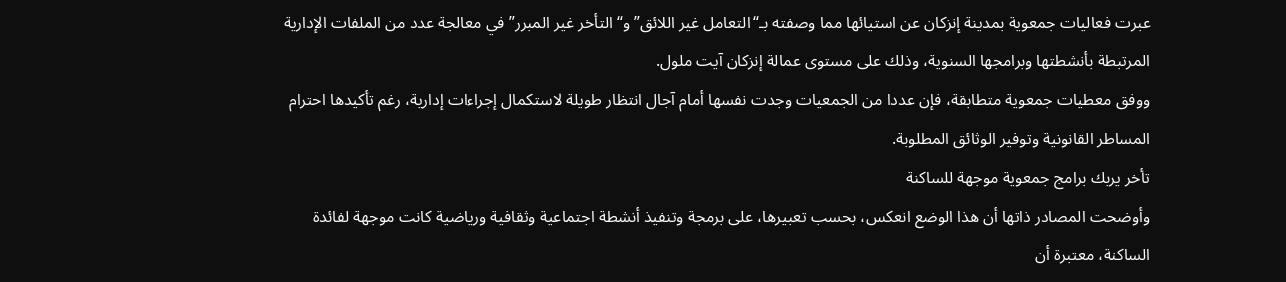عبرت فعاليات جمعوية بمدينة إنزكان عن استيائها مما وصفته بـ“التعامل غير اللائق” و“التأخر غير المبرر” في معالجة عدد من الملفات الإدارية المرتبطة بأنشطتها وبرامجها السنوية، وذلك على مستوى عمالة إنزكان آيت ملول.
ووفق معطيات جمعوية متطابقة، فإن عددا من الجمعيات وجدت نفسها أمام آجال انتظار طويلة لاستكمال إجراءات إدارية، رغم تأكيدها احترام المساطر القانونية وتوفير الوثائق المطلوبة.
تأخر يربك برامج جمعوية موجهة للساكنة
وأوضحت المصادر ذاتها أن هذا الوضع انعكس، بحسب تعبيرها، على برمجة وتنفيذ أنشطة اجتماعية وثقافية ورياضية كانت موجهة لفائدة الساكنة، معتبرة أن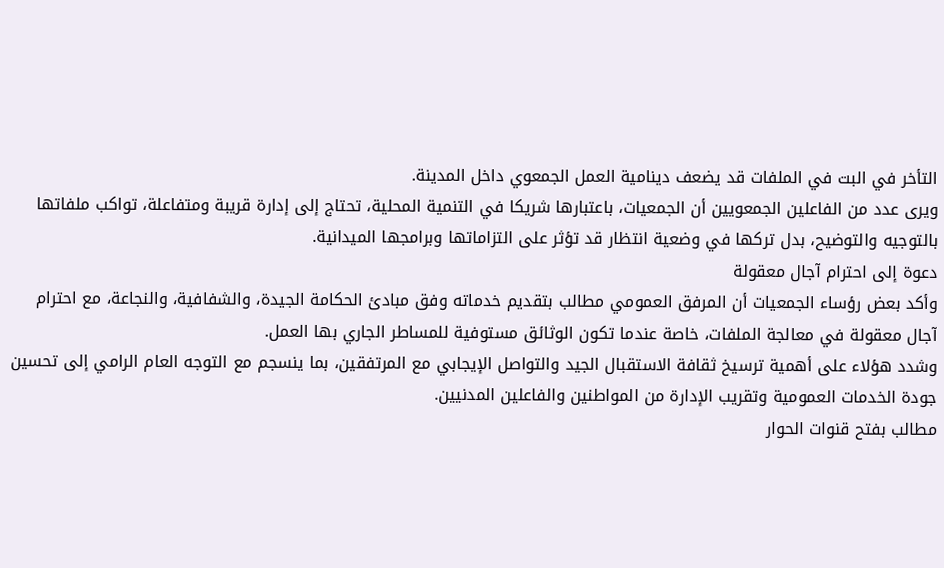التأخر في البت في الملفات قد يضعف دينامية العمل الجمعوي داخل المدينة.
ويرى عدد من الفاعلين الجمعويين أن الجمعيات، باعتبارها شريكا في التنمية المحلية، تحتاج إلى إدارة قريبة ومتفاعلة، تواكب ملفاتها بالتوجيه والتوضيح، بدل تركها في وضعية انتظار قد تؤثر على التزاماتها وبرامجها الميدانية.
دعوة إلى احترام آجال معقولة
وأكد بعض رؤساء الجمعيات أن المرفق العمومي مطالب بتقديم خدماته وفق مبادئ الحكامة الجيدة، والشفافية، والنجاعة، مع احترام آجال معقولة في معالجة الملفات، خاصة عندما تكون الوثائق مستوفية للمساطر الجاري بها العمل.
وشدد هؤلاء على أهمية ترسيخ ثقافة الاستقبال الجيد والتواصل الإيجابي مع المرتفقين، بما ينسجم مع التوجه العام الرامي إلى تحسين جودة الخدمات العمومية وتقريب الإدارة من المواطنين والفاعلين المدنيين.
مطالب بفتح قنوات الحوار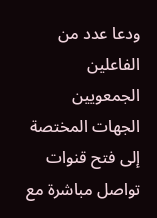ودعا عدد من الفاعلين الجمعويين الجهات المختصة إلى فتح قنوات تواصل مباشرة مع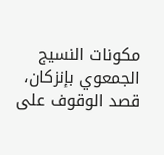مكونات النسيج الجمعوي بإنزكان، قصد الوقوف على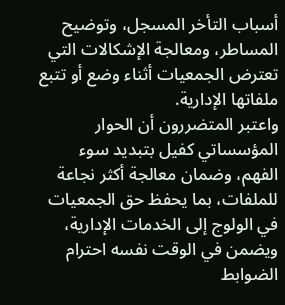أسباب التأخر المسجل، وتوضيح المساطر، ومعالجة الإشكالات التي تعترض الجمعيات أثناء وضع أو تتبع ملفاتها الإدارية.
واعتبر المتضررون أن الحوار المؤسساتي كفيل بتبديد سوء الفهم، وضمان معالجة أكثر نجاعة للملفات، بما يحفظ حق الجمعيات في الولوج إلى الخدمات الإدارية، ويضمن في الوقت نفسه احترام الضوابط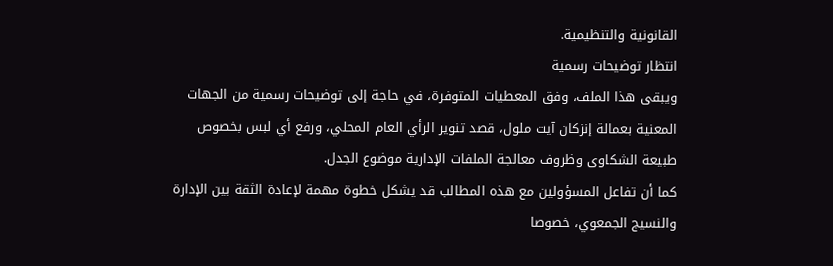القانونية والتنظيمية.
انتظار توضيحات رسمية
ويبقى هذا الملف، وفق المعطيات المتوفرة، في حاجة إلى توضيحات رسمية من الجهات المعنية بعمالة إنزكان آيت ملول، قصد تنوير الرأي العام المحلي، ورفع أي لبس بخصوص طبيعة الشكاوى وظروف معالجة الملفات الإدارية موضوع الجدل.
كما أن تفاعل المسؤولين مع هذه المطالب قد يشكل خطوة مهمة لإعادة الثقة بين الإدارة والنسيج الجمعوي، خصوصا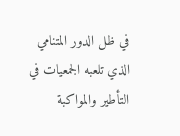في ظل الدور المتنامي الذي تلعبه الجمعيات في التأطير والمواكبة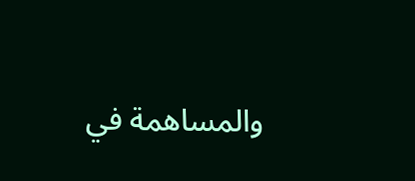والمساهمة في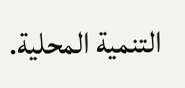التنمية المحلية.